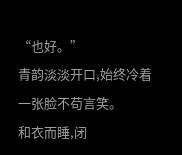“也好。”
青韵淡淡开口,始终冷着一张脸不苟言笑。
和衣而睡,闭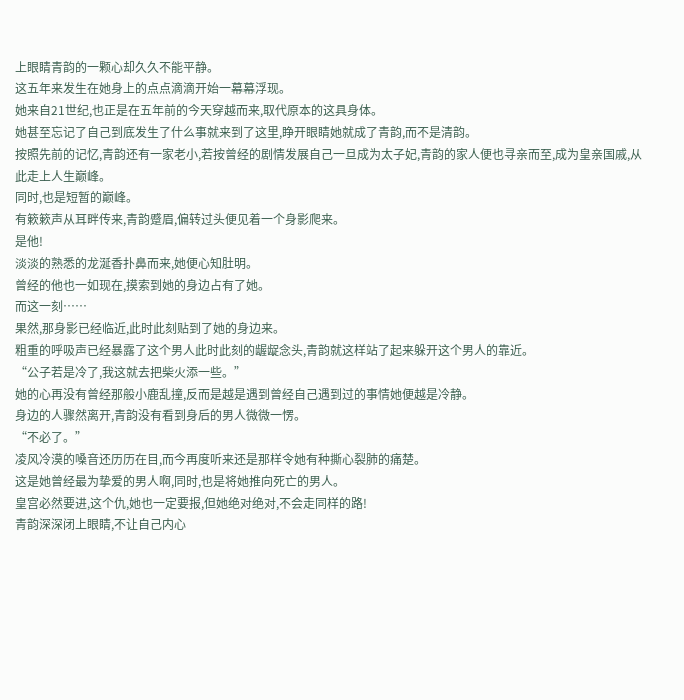上眼睛青韵的一颗心却久久不能平静。
这五年来发生在她身上的点点滴滴开始一幕幕浮现。
她来自21世纪,也正是在五年前的今天穿越而来,取代原本的这具身体。
她甚至忘记了自己到底发生了什么事就来到了这里,睁开眼睛她就成了青韵,而不是清韵。
按照先前的记忆,青韵还有一家老小,若按曾经的剧情发展自己一旦成为太子妃,青韵的家人便也寻亲而至,成为皇亲国戚,从此走上人生巅峰。
同时,也是短暂的巅峰。
有簌簌声从耳畔传来,青韵蹙眉,偏转过头便见着一个身影爬来。
是他!
淡淡的熟悉的龙涎香扑鼻而来,她便心知肚明。
曾经的他也一如现在,摸索到她的身边占有了她。
而这一刻……
果然,那身影已经临近,此时此刻贴到了她的身边来。
粗重的呼吸声已经暴露了这个男人此时此刻的龌龊念头,青韵就这样站了起来躲开这个男人的靠近。
“公子若是冷了,我这就去把柴火添一些。”
她的心再没有曾经那般小鹿乱撞,反而是越是遇到曾经自己遇到过的事情她便越是冷静。
身边的人骤然离开,青韵没有看到身后的男人微微一愣。
“不必了。”
凌风冷漠的嗓音还历历在目,而今再度听来还是那样令她有种撕心裂肺的痛楚。
这是她曾经最为挚爱的男人啊,同时,也是将她推向死亡的男人。
皇宫必然要进,这个仇,她也一定要报,但她绝对绝对,不会走同样的路!
青韵深深闭上眼睛,不让自己内心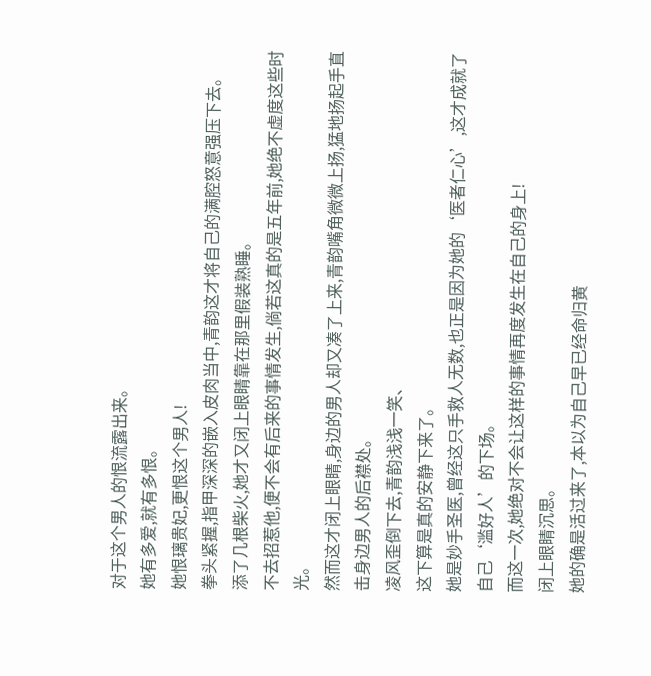对于这个男人的恨流露出来。
她有多爱,就有多恨。
她恨璃贵妃,更恨这个男人!
拳头紧握,指甲深深的嵌入皮肉当中,青韵这才将自己的满腔怒意强压下去。
添了几根柴火,她才又闭上眼睛靠在那里假装熟睡。
不去招惹他,便不会有后来的事情发生,倘若这真的是五年前,她绝不虚度这些时光。
然而这才闭上眼睛,身边的男人却又凑了上来,青韵嘴角微微上扬,猛地扬起手直击身边男人的后襟处。
凌风歪倒下去,青韵浅浅一笑、
这下算是真的安静下来了。
她是妙手圣医,曾经这只手救人无数,也正是因为她的‘医者仁心’,这才成就了自己‘滥好人’的下场。
而这一次,她绝对不会让这样的事情再度发生在自己的身上!
闭上眼睛沉思。
她的确是活过来了,本以为自己早已经命归黄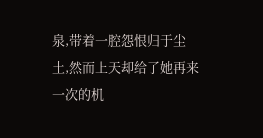泉,带着一腔怨恨归于尘土,然而上天却给了她再来一次的机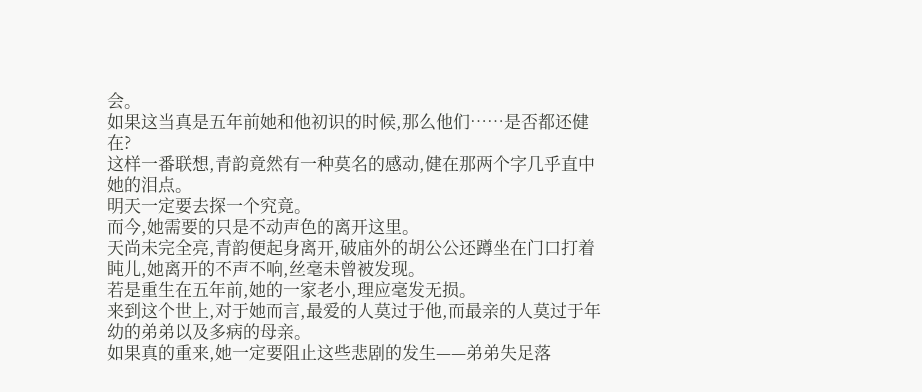会。
如果这当真是五年前她和他初识的时候,那么他们……是否都还健在?
这样一番联想,青韵竟然有一种莫名的感动,健在那两个字几乎直中她的泪点。
明天一定要去探一个究竟。
而今,她需要的只是不动声色的离开这里。
天尚未完全亮,青韵便起身离开,破庙外的胡公公还蹲坐在门口打着盹儿,她离开的不声不响,丝毫未曾被发现。
若是重生在五年前,她的一家老小,理应毫发无损。
来到这个世上,对于她而言,最爱的人莫过于他,而最亲的人莫过于年幼的弟弟以及多病的母亲。
如果真的重来,她一定要阻止这些悲剧的发生——弟弟失足落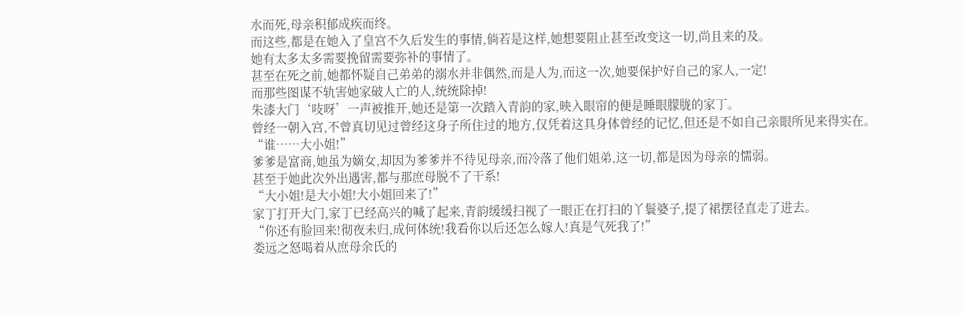水而死,母亲积郁成疾而终。
而这些,都是在她入了皇宫不久后发生的事情,倘若是这样,她想要阻止甚至改变这一切,尚且来的及。
她有太多太多需要挽留需要弥补的事情了。
甚至在死之前,她都怀疑自己弟弟的溺水并非偶然,而是人为,而这一次,她要保护好自己的家人,一定!
而那些图谋不轨害她家破人亡的人,统统除掉!
朱漆大门‘吱呀’一声被推开,她还是第一次踏入青韵的家,映入眼帘的便是睡眼朦胧的家丁。
曾经一朝入宫,不曾真切见过曾经这身子所住过的地方,仅凭着这具身体曾经的记忆,但还是不如自己亲眼所见来得实在。
“谁……大小姐!”
爹爹是富商,她虽为嫡女,却因为爹爹并不待见母亲,而冷落了他们姐弟,这一切,都是因为母亲的懦弱。
甚至于她此次外出遇害,都与那庶母脱不了干系!
“大小姐!是大小姐!大小姐回来了!”
家丁打开大门,家丁已经高兴的喊了起来,青韵缓缓扫视了一眼正在打扫的丫鬟婆子,提了裙摆径直走了进去。
“你还有脸回来!彻夜未归,成何体统!我看你以后还怎么嫁人!真是气死我了!”
娄远之怒喝着从庶母余氏的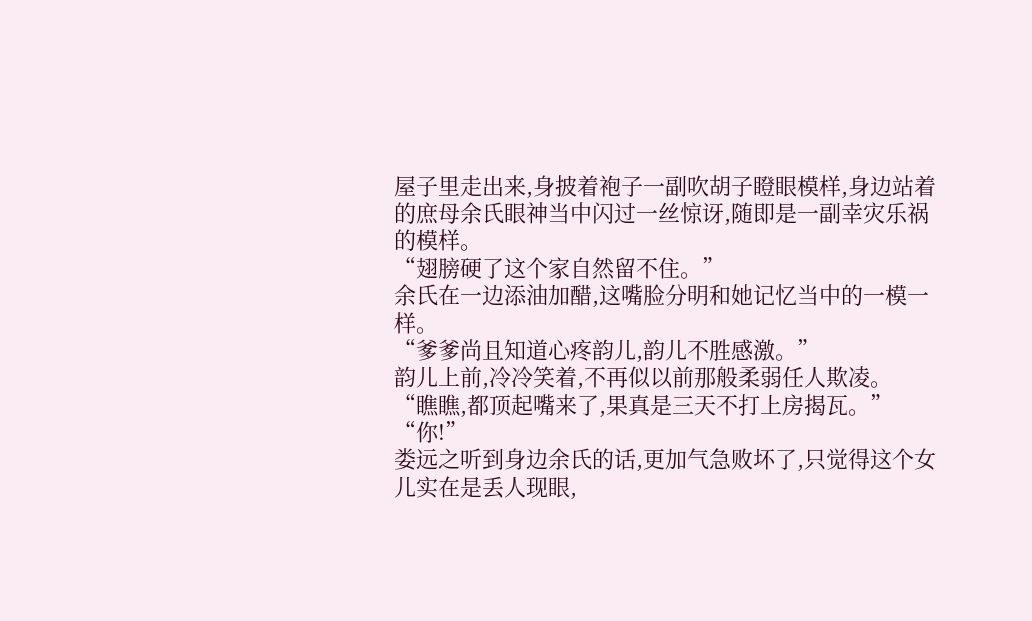屋子里走出来,身披着袍子一副吹胡子瞪眼模样,身边站着的庶母余氏眼神当中闪过一丝惊讶,随即是一副幸灾乐祸的模样。
“翅膀硬了这个家自然留不住。”
余氏在一边添油加醋,这嘴脸分明和她记忆当中的一模一样。
“爹爹尚且知道心疼韵儿,韵儿不胜感激。”
韵儿上前,冷冷笑着,不再似以前那般柔弱任人欺凌。
“瞧瞧,都顶起嘴来了,果真是三天不打上房揭瓦。”
“你!”
娄远之听到身边余氏的话,更加气急败坏了,只觉得这个女儿实在是丢人现眼,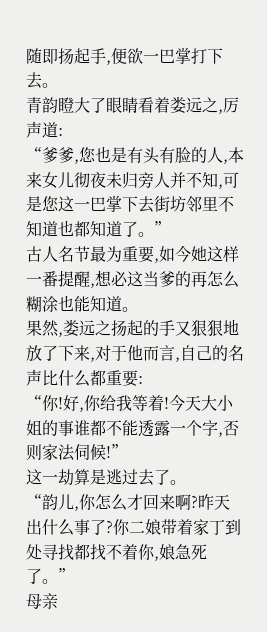随即扬起手,便欲一巴掌打下去。
青韵瞪大了眼睛看着娄远之,厉声道:
“爹爹,您也是有头有脸的人,本来女儿彻夜未归旁人并不知,可是您这一巴掌下去街坊邻里不知道也都知道了。”
古人名节最为重要,如今她这样一番提醒,想必这当爹的再怎么糊涂也能知道。
果然,娄远之扬起的手又狠狠地放了下来,对于他而言,自己的名声比什么都重要:
“你!好,你给我等着!今天大小姐的事谁都不能透露一个字,否则家法伺候!”
这一劫算是逃过去了。
“韵儿,你怎么才回来啊?昨天出什么事了?你二娘带着家丁到处寻找都找不着你,娘急死了。”
母亲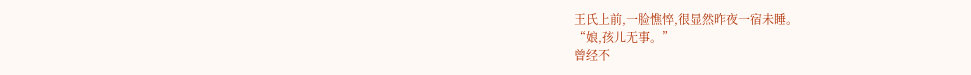王氏上前,一脸憔悴,很显然昨夜一宿未睡。
“娘,孩儿无事。”
曾经不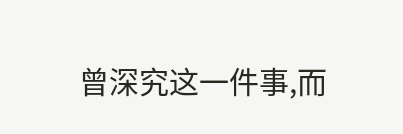曾深究这一件事,而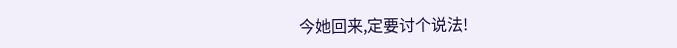今她回来,定要讨个说法!